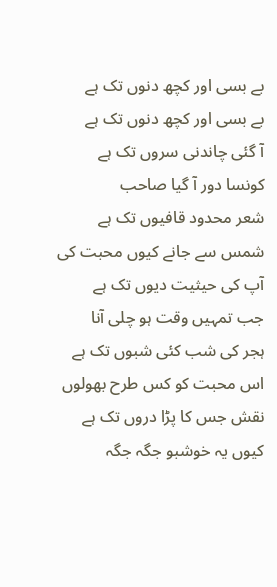بے بسی اور کچھ دنوں تک ہے
بے بسی اور کچھ دنوں تک ہے
آ گئی چاندنی سروں تک ہے
کونسا دور آ گیا صاحب
شعر محدود قافیوں تک ہے
شمس سے جانے کیوں محبت کی
آپ کی حیثیت دیوں تک ہے
جب تمہیں وقت ہو چلی آنا
ہجر کی شب کئی شبوں تک ہے
اس محبت کو کس طرح بھولوں
نقش جس کا پڑا دروں تک ہے
کیوں یہ خوشبو جگہ جگہ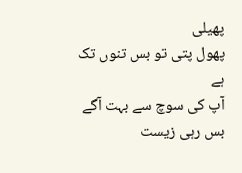پھیلی
پھول پتی تو بس تنوں تک ہے
آپ کی سوچ سے بہت آگے
بس رہی زیست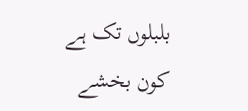بلبلوں تک ہے
کون بخشے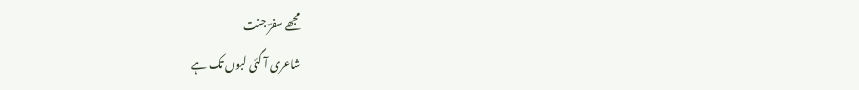مجھے سفرؔ جنت
شاعری آ گئی لبوں تک ہے